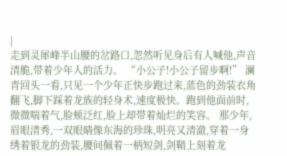|
走到灵犀峰半山腰的岔路口,忽然听见身后有人喊他,声音清脆,带着少年人的活力。 “小公子!小公子留步啊!” 澜青回头一看,只见一个少年正快步跑过来,蓝色的劲装衣角翻飞,脚下踩着龙族的轻身术,速度极快。跑到他面前时,微微喘着气,脸颊泛红,脸上却带着灿烂的笑容。 那少年,眉眼清秀,一双眼睛像东海的珍珠,明亮又清澈,穿着一身绣着银龙的劲装,腰间佩着一柄短剑,剑鞘上刻着龙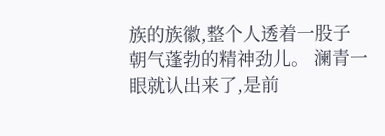族的族徽,整个人透着一股子朝气蓬勃的精神劲儿。 澜青一眼就认出来了,是前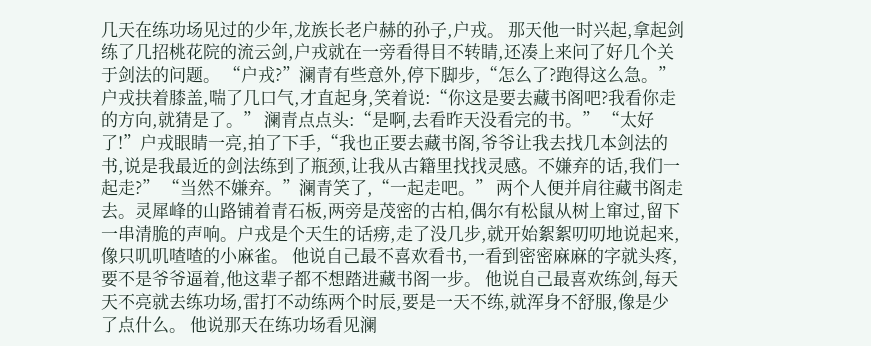几天在练功场见过的少年,龙族长老户赫的孙子,户戎。 那天他一时兴起,拿起剑练了几招桃花院的流云剑,户戎就在一旁看得目不转睛,还凑上来问了好几个关于剑法的问题。 “户戎?”澜青有些意外,停下脚步,“怎么了?跑得这么急。” 户戎扶着膝盖,喘了几口气,才直起身,笑着说:“你这是要去藏书阁吧?我看你走的方向,就猜是了。” 澜青点点头:“是啊,去看昨天没看完的书。” “太好了!”户戎眼睛一亮,拍了下手,“我也正要去藏书阁,爷爷让我去找几本剑法的书,说是我最近的剑法练到了瓶颈,让我从古籍里找找灵感。不嫌弃的话,我们一起走?” “当然不嫌弃。”澜青笑了,“一起走吧。” 两个人便并肩往藏书阁走去。灵犀峰的山路铺着青石板,两旁是茂密的古柏,偶尔有松鼠从树上窜过,留下一串清脆的声响。户戎是个天生的话痨,走了没几步,就开始絮絮叨叨地说起来,像只叽叽喳喳的小麻雀。 他说自己最不喜欢看书,一看到密密麻麻的字就头疼,要不是爷爷逼着,他这辈子都不想踏进藏书阁一步。 他说自己最喜欢练剑,每天天不亮就去练功场,雷打不动练两个时辰,要是一天不练,就浑身不舒服,像是少了点什么。 他说那天在练功场看见澜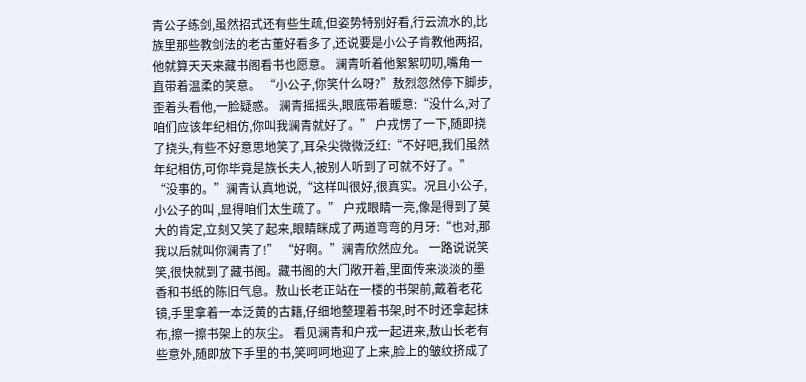青公子练剑,虽然招式还有些生疏,但姿势特别好看,行云流水的,比族里那些教剑法的老古董好看多了,还说要是小公子肯教他两招,他就算天天来藏书阁看书也愿意。 澜青听着他絮絮叨叨,嘴角一直带着温柔的笑意。 “小公子,你笑什么呀?”敖烈忽然停下脚步,歪着头看他,一脸疑惑。 澜青摇摇头,眼底带着暖意:“没什么,对了咱们应该年纪相仿,你叫我澜青就好了。” 户戎愣了一下,随即挠了挠头,有些不好意思地笑了,耳朵尖微微泛红:“不好吧,我们虽然年纪相仿,可你毕竟是族长夫人,被别人听到了可就不好了。” “没事的。”澜青认真地说,“这样叫很好,很真实。况且小公子,小公子的叫 ,显得咱们太生疏了。” 户戎眼睛一亮,像是得到了莫大的肯定,立刻又笑了起来,眼睛眯成了两道弯弯的月牙:“也对,那我以后就叫你澜青了!” “好啊。”澜青欣然应允。 一路说说笑笑,很快就到了藏书阁。藏书阁的大门敞开着,里面传来淡淡的墨香和书纸的陈旧气息。敖山长老正站在一楼的书架前,戴着老花镜,手里拿着一本泛黄的古籍,仔细地整理着书架,时不时还拿起抹布,擦一擦书架上的灰尘。 看见澜青和户戎一起进来,敖山长老有些意外,随即放下手里的书,笑呵呵地迎了上来,脸上的皱纹挤成了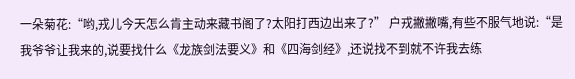一朵菊花:“哟,戎儿今天怎么肯主动来藏书阁了?太阳打西边出来了?” 户戎撇撇嘴,有些不服气地说:“是我爷爷让我来的,说要找什么《龙族剑法要义》和《四海剑经》,还说找不到就不许我去练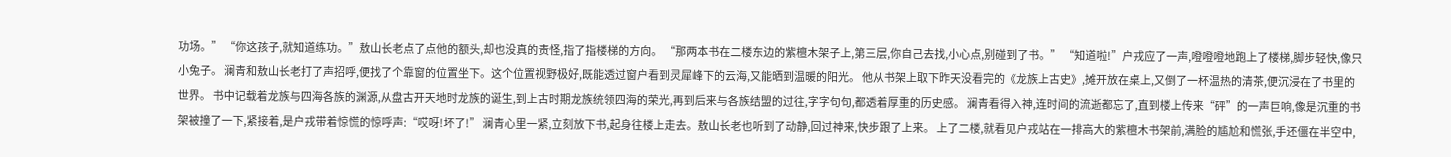功场。” “你这孩子,就知道练功。”敖山长老点了点他的额头,却也没真的责怪,指了指楼梯的方向。 “那两本书在二楼东边的紫檀木架子上,第三层,你自己去找,小心点,别碰到了书。” “知道啦!”户戎应了一声,噔噔噔地跑上了楼梯,脚步轻快,像只小兔子。 澜青和敖山长老打了声招呼,便找了个靠窗的位置坐下。这个位置视野极好,既能透过窗户看到灵犀峰下的云海,又能晒到温暖的阳光。 他从书架上取下昨天没看完的《龙族上古史》,摊开放在桌上,又倒了一杯温热的清茶,便沉浸在了书里的世界。 书中记载着龙族与四海各族的渊源,从盘古开天地时龙族的诞生,到上古时期龙族统领四海的荣光,再到后来与各族结盟的过往,字字句句,都透着厚重的历史感。 澜青看得入神,连时间的流逝都忘了,直到楼上传来“砰”的一声巨响,像是沉重的书架被撞了一下,紧接着,是户戎带着惊慌的惊呼声:“哎呀!坏了!” 澜青心里一紧,立刻放下书,起身往楼上走去。敖山长老也听到了动静,回过神来,快步跟了上来。 上了二楼,就看见户戎站在一排高大的紫檀木书架前,满脸的尴尬和慌张,手还僵在半空中,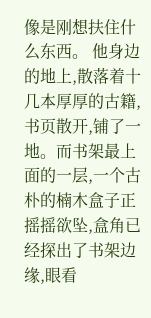像是刚想扶住什么东西。 他身边的地上,散落着十几本厚厚的古籍,书页散开,铺了一地。而书架最上面的一层,一个古朴的楠木盒子正摇摇欲坠,盒角已经探出了书架边缘,眼看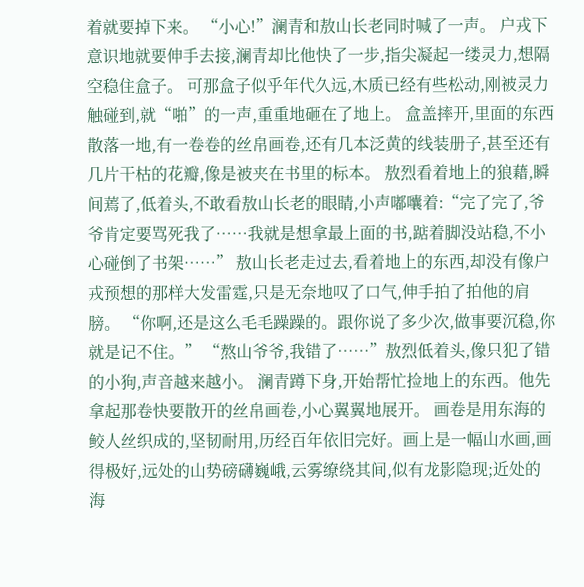着就要掉下来。 “小心!”澜青和敖山长老同时喊了一声。 户戎下意识地就要伸手去接,澜青却比他快了一步,指尖凝起一缕灵力,想隔空稳住盒子。 可那盒子似乎年代久远,木质已经有些松动,刚被灵力触碰到,就“啪”的一声,重重地砸在了地上。 盒盖摔开,里面的东西散落一地,有一卷卷的丝帛画卷,还有几本泛黄的线装册子,甚至还有几片干枯的花瓣,像是被夹在书里的标本。 敖烈看着地上的狼藉,瞬间蔫了,低着头,不敢看敖山长老的眼睛,小声嘟囔着:“完了完了,爷爷肯定要骂死我了……我就是想拿最上面的书,踮着脚没站稳,不小心碰倒了书架……” 敖山长老走过去,看着地上的东西,却没有像户戎预想的那样大发雷霆,只是无奈地叹了口气,伸手拍了拍他的肩膀。 “你啊,还是这么毛毛躁躁的。跟你说了多少次,做事要沉稳,你就是记不住。” “熬山爷爷,我错了……”敖烈低着头,像只犯了错的小狗,声音越来越小。 澜青蹲下身,开始帮忙捡地上的东西。他先拿起那卷快要散开的丝帛画卷,小心翼翼地展开。 画卷是用东海的鲛人丝织成的,坚韧耐用,历经百年依旧完好。画上是一幅山水画,画得极好,远处的山势磅礴巍峨,云雾缭绕其间,似有龙影隐现;近处的海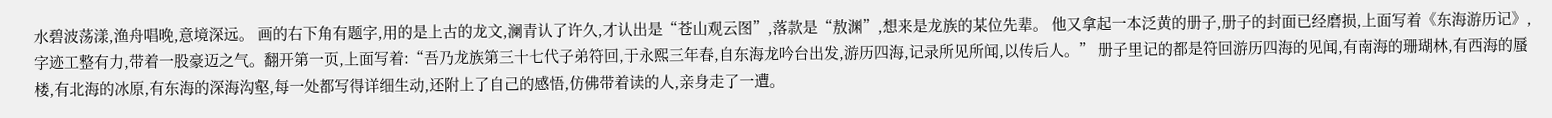水碧波荡漾,渔舟唱晚,意境深远。 画的右下角有题字,用的是上古的龙文,澜青认了许久,才认出是“苍山观云图”,落款是“敖渊”,想来是龙族的某位先辈。 他又拿起一本泛黄的册子,册子的封面已经磨损,上面写着《东海游历记》,字迹工整有力,带着一股豪迈之气。翻开第一页,上面写着:“吾乃龙族第三十七代子弟符回,于永熙三年春,自东海龙吟台出发,游历四海,记录所见所闻,以传后人。” 册子里记的都是符回游历四海的见闻,有南海的珊瑚林,有西海的蜃楼,有北海的冰原,有东海的深海沟壑,每一处都写得详细生动,还附上了自己的感悟,仿佛带着读的人,亲身走了一遭。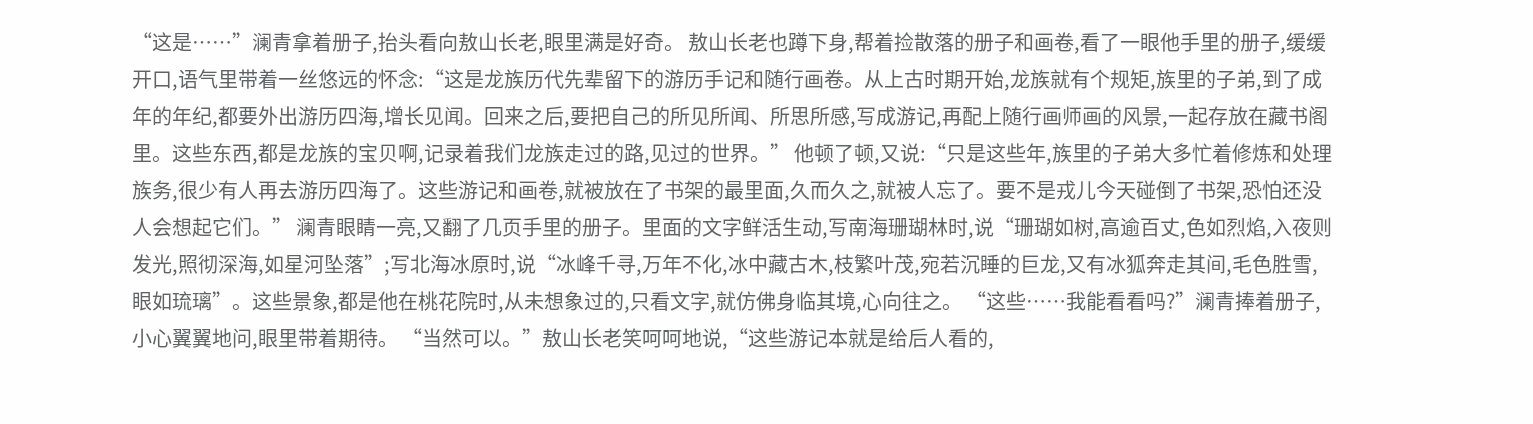“这是……”澜青拿着册子,抬头看向敖山长老,眼里满是好奇。 敖山长老也蹲下身,帮着捡散落的册子和画卷,看了一眼他手里的册子,缓缓开口,语气里带着一丝悠远的怀念:“这是龙族历代先辈留下的游历手记和随行画卷。从上古时期开始,龙族就有个规矩,族里的子弟,到了成年的年纪,都要外出游历四海,增长见闻。回来之后,要把自己的所见所闻、所思所感,写成游记,再配上随行画师画的风景,一起存放在藏书阁里。这些东西,都是龙族的宝贝啊,记录着我们龙族走过的路,见过的世界。” 他顿了顿,又说:“只是这些年,族里的子弟大多忙着修炼和处理族务,很少有人再去游历四海了。这些游记和画卷,就被放在了书架的最里面,久而久之,就被人忘了。要不是戎儿今天碰倒了书架,恐怕还没人会想起它们。” 澜青眼睛一亮,又翻了几页手里的册子。里面的文字鲜活生动,写南海珊瑚林时,说“珊瑚如树,高逾百丈,色如烈焰,入夜则发光,照彻深海,如星河坠落”;写北海冰原时,说“冰峰千寻,万年不化,冰中藏古木,枝繁叶茂,宛若沉睡的巨龙,又有冰狐奔走其间,毛色胜雪,眼如琉璃”。这些景象,都是他在桃花院时,从未想象过的,只看文字,就仿佛身临其境,心向往之。 “这些……我能看看吗?”澜青捧着册子,小心翼翼地问,眼里带着期待。 “当然可以。”敖山长老笑呵呵地说,“这些游记本就是给后人看的,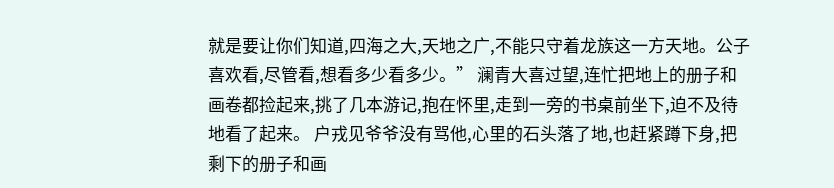就是要让你们知道,四海之大,天地之广,不能只守着龙族这一方天地。公子喜欢看,尽管看,想看多少看多少。” 澜青大喜过望,连忙把地上的册子和画卷都捡起来,挑了几本游记,抱在怀里,走到一旁的书桌前坐下,迫不及待地看了起来。 户戎见爷爷没有骂他,心里的石头落了地,也赶紧蹲下身,把剩下的册子和画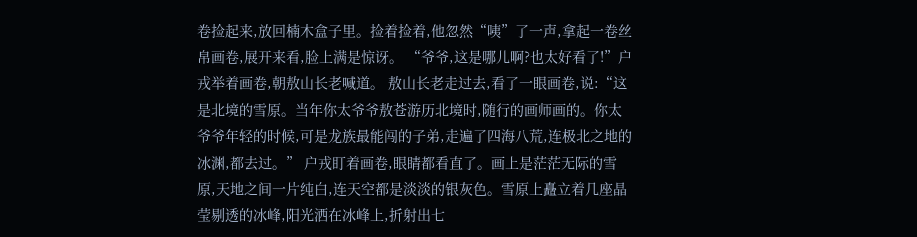卷捡起来,放回楠木盒子里。捡着捡着,他忽然“咦”了一声,拿起一卷丝帛画卷,展开来看,脸上满是惊讶。 “爷爷,这是哪儿啊?也太好看了!”户戎举着画卷,朝敖山长老喊道。 敖山长老走过去,看了一眼画卷,说:“这是北境的雪原。当年你太爷爷敖苍游历北境时,随行的画师画的。你太爷爷年轻的时候,可是龙族最能闯的子弟,走遍了四海八荒,连极北之地的冰渊,都去过。” 户戎盯着画卷,眼睛都看直了。画上是茫茫无际的雪原,天地之间一片纯白,连天空都是淡淡的银灰色。雪原上矗立着几座晶莹剔透的冰峰,阳光洒在冰峰上,折射出七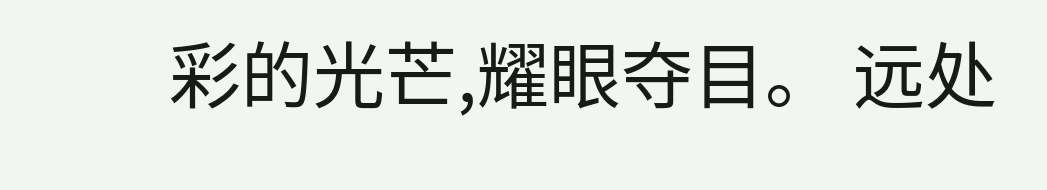彩的光芒,耀眼夺目。 远处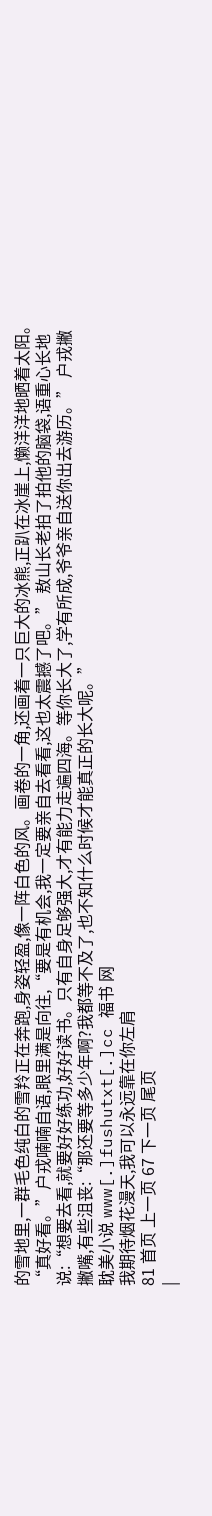的雪地里,一群毛色纯白的雪羚正在奔跑,身姿轻盈,像一阵白色的风。画卷的一角,还画着一只巨大的冰熊,正趴在冰崖上,懒洋洋地晒着太阳。 “真好看。”户戎喃喃自语,眼里满是向往,“要是有机会,我一定要亲自去看看,这也太震撼了吧。” 敖山长老拍了拍他的脑袋,语重心长地说:“想要去看,就要好好练功,好好读书。只有自身足够强大,才有能力走遍四海。等你长大了,学有所成,爷爷亲自送你出去游历。” 户戎撇撇嘴,有些沮丧:“那还要等多少年啊?我都等不及了,也不知什么时候才能真正的长大呢。”
耽美小说 www[.]fushutxt[.]cc 福书 网
我期待烟花漫天,我可以永远靠在你左肩
81 首页 上一页 67 下一页 尾页
|